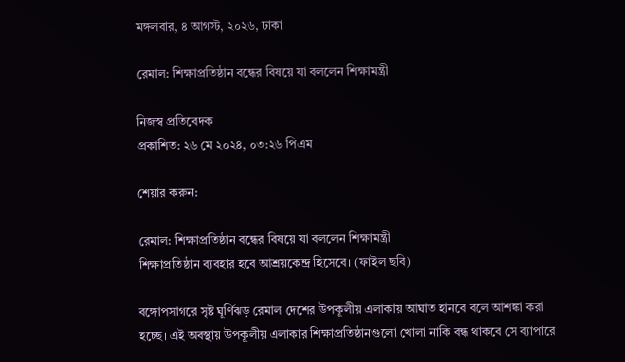মঙ্গলবার, ৪ আগস্ট, ২০২৬, ঢাকা

রেমাল: শিক্ষাপ্রতিষ্ঠান বন্ধের বিষয়ে যা বললেন শিক্ষামন্ত্রী

নিজস্ব প্রতিবেদক
প্রকাশিত: ২৬ মে ২০২৪, ০৩:২৬ পিএম

শেয়ার করুন:

রেমাল: শিক্ষাপ্রতিষ্ঠান বন্ধের বিষয়ে যা বললেন শিক্ষামন্ত্রী
শিক্ষাপ্রতিষ্ঠান ব্যবহার হবে আশ্রয়কেন্দ্র হিসেবে। (ফাইল ছবি)

বঙ্গোপসাগরে সৃষ্ট ঘূর্ণিঝড় রেমাল দেশের উপকূলীয় এলাকায় আঘাত হানবে বলে আশঙ্কা করা হচ্ছে। এই অবস্থায় উপকূলীয় এলাকার শিক্ষাপ্রতিষ্ঠানগুলো খোলা নাকি বন্ধ থাকবে সে ব্যাপারে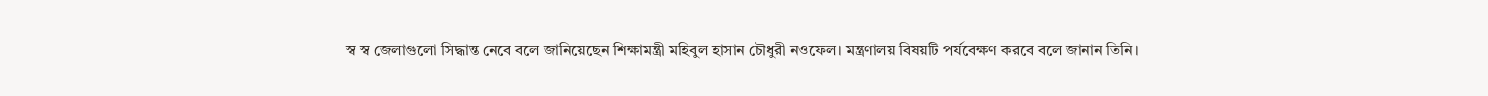স্ব স্ব জেলাগুলো সিদ্ধান্ত নেবে বলে জানিয়েছেন শিক্ষামন্ত্রী মহিবুল হাসান চৌধুরী নওফেল। মন্ত্রণালয় বিষয়টি পর্যবেক্ষণ করবে বলে জানান তিনি।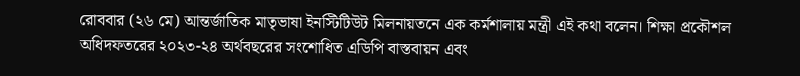রোববার (২৬ মে) আন্তর্জাতিক মাতৃভাষা ইনস্টিটিউট মিলনায়তনে এক কর্মশালায় মন্ত্রী এই কথা বলেন। শিক্ষা প্রকৌশল অধিদফতরের ২০২৩-২৪ অর্থবছরের সংশোধিত এডিপি বাস্তবায়ন এবং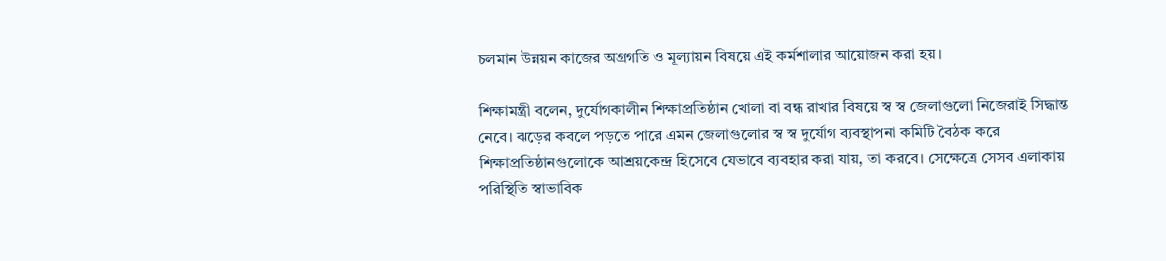চলমান উন্নয়ন কাজের অগ্রগতি ও মূল্যায়ন বিষয়ে এই কর্মশালার আয়োজন করা হয়।

শিক্ষামন্ত্রী বলেন, দুর্যোগকালীন শিক্ষাপ্রতিষ্ঠান খোলা বা বন্ধ রাখার বিষয়ে স্ব স্ব জেলাগুলো নিজেরাই সিদ্ধান্ত নেবে। ঝড়ের কবলে পড়তে পারে এমন জেলাগুলোর স্ব স্ব দুর্যোগ ব্যবস্থাপনা কমিটি বৈঠক করে শিক্ষাপ্রতিষ্ঠানগুলোকে আশ্রয়কেন্দ্র হিসেবে যেভাবে ব্যবহার করা যায়, তা করবে। সেক্ষেত্রে সেসব এলাকায় পরিস্থিতি স্বাভাবিক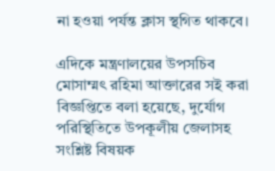না হওয়া পর্যন্ত ক্লাস স্থগিত থাকবে।

এদিকে মন্ত্রণালয়ের উপসচিব মোসাম্মৎ রহিমা আক্তারের সই করা বিজ্ঞপ্তিতে বলা হয়েছে, দুর্যোগ পরিস্থিতিতে উপকূলীয় জেলাসহ সংশ্লিষ্ট বিষয়ক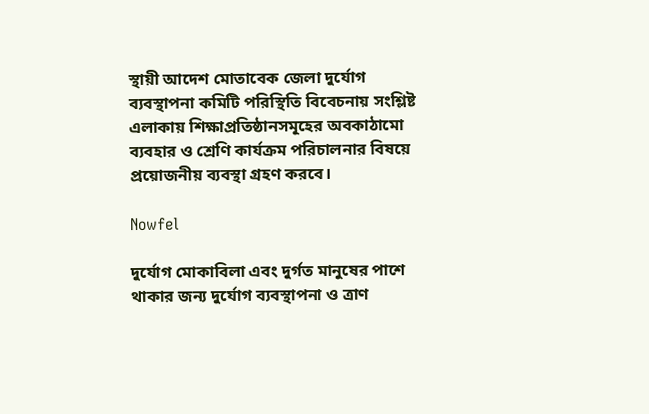স্থায়ী আদেশ মোতাবেক জেলা দুর্যোগ ব্যবস্থাপনা কমিটি পরিস্থিতি বিবেচনায় সংশ্লিষ্ট এলাকায় শিক্ষাপ্রতিষ্ঠানসমূহের অবকাঠামো ব্যবহার ও শ্রেণি কার্যক্রম পরিচালনার বিষয়ে প্রয়োজনীয় ব্যবস্থা গ্রহণ করবে।

Nowfel

দুর্যোগ মোকাবিলা এবং দুর্গত মানুষের পাশে থাকার জন্য দুর্যোগ ব্যবস্থাপনা ও ত্রাণ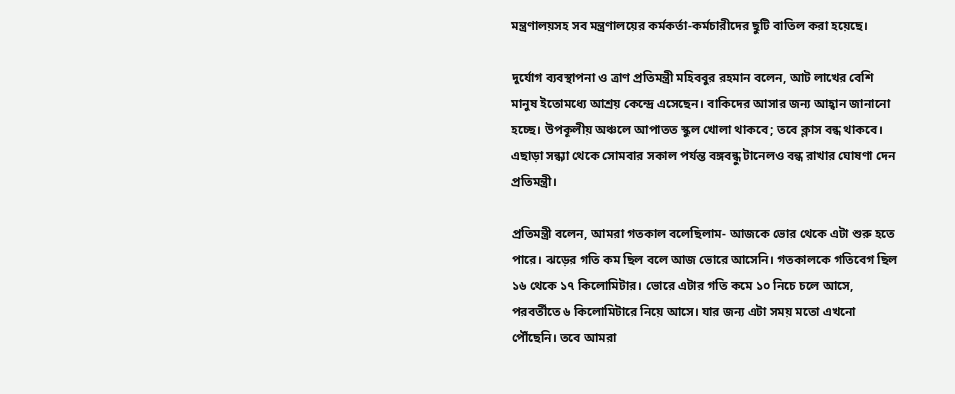মন্ত্রণালয়সহ সব মন্ত্রণালয়ের কর্মকর্তা-কর্মচারীদের ছুটি বাতিল করা হয়েছে।

দুর্যোগ ব্যবস্থাপনা ও ত্রাণ প্রতিমন্ত্রী মহিববুর রহমান বলেন, আট লাখের বেশি মানুষ ইতোমধ্যে আশ্রয় কেন্দ্রে এসেছেন। বাকিদের আসার জন্য আহ্বান জানানো হচ্ছে। উপকূলীয় অঞ্চলে আপাতত স্কুল খোলা থাকবে; তবে ক্লাস বন্ধ থাকবে। এছাড়া সন্ধ্যা থেকে সোমবার সকাল পর্যন্ত বঙ্গবন্ধু টানেলও বন্ধ রাখার ঘোষণা দেন প্রতিমন্ত্রী।

প্রতিমন্ত্রী বলেন, আমরা গতকাল বলেছিলাম- আজকে ভোর থেকে এটা শুরু হতে পারে। ঝড়ের গতি কম ছিল বলে আজ ভোরে আসেনি। গতকালকে গতিবেগ ছিল ১৬ থেকে ১৭ কিলোমিটার। ভোরে এটার গতি কমে ১০ নিচে চলে আসে, পরবর্তীতে ৬ কিলোমিটারে নিয়ে আসে। যার জন্য এটা সময় মতো এখনো পৌঁছেনি। তবে আমরা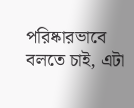পরিষ্কারভাবে বলতে চাই, এটা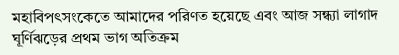মহাবিপৎসংকেতে আমাদের পরিণত হয়েছে এবং আজ সন্ধ্যা লাগাদ ঘূর্ণিঝড়ের প্রথম ভাগ অতিক্রম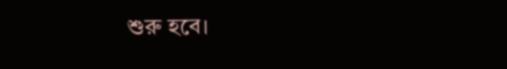শুরু হবে।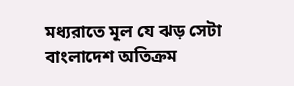মধ্যরাতে মূল যে ঝড় সেটা বাংলাদেশ অতিক্রম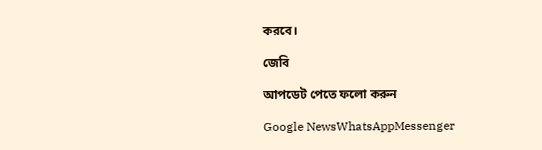করবে।

জেবি

আপডেট পেতে ফলো করুন

Google NewsWhatsAppMessenger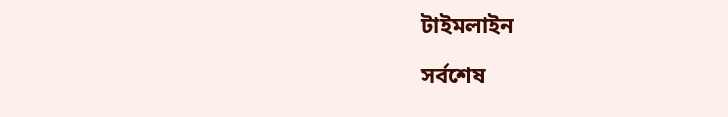টাইমলাইন

সর্বশেষ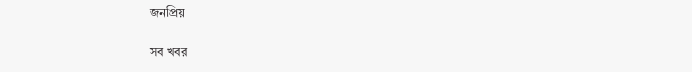জনপ্রিয়

সব খবর